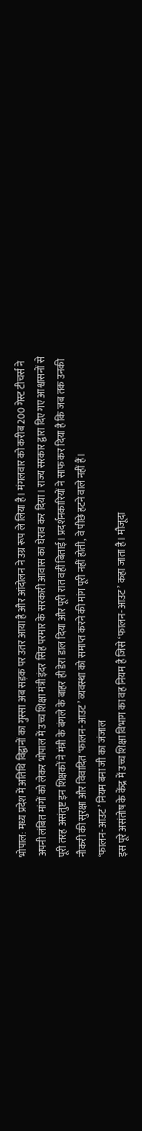भोपाल: मध्य प्रदेश में अतिथि विद्वानों का गुस्सा अब सड़क पर उतर आया है और आंदोलन ने उग्र रूप ले लिया है। मंगलवार को करीब 200 गेस्ट टीचर्स ने अपनी लंबित मांगों को लेकर भोपाल में उच्च शिक्षा मंत्री इंदर सिंह परमार के सरकारी आवास का घेराव कर दिया। राज्य सरकार द्वारा दिए गए आश्वासनों से पूरी तरह असंतुष्ट इन शिक्षकों ने मंत्री के बंगले के बाहर ही डेरा डाल दिया और पूरी रात वहीं बिताई। प्रदर्शनकारियों ने साफ कर दिया है कि जब तक उनकी नौकरी की सुरक्षा और विवादित ‘फालन-आउट’ व्यवस्था को समाप्त करने की मांग पूरी नहीं होती, वे पीछे हटने वाले नहीं हैं।
‘फालन-आउट’ नियम बना जी का जंजाल
इस पूरे असंतोष के केंद्र में उच्च शिक्षा विभाग का वह नियम है जिसे ‘फालन-आउट’ कहा जाता है। मौजूदा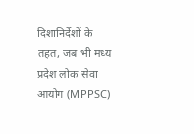दिशानिर्देशों के तहत, जब भी मध्य प्रदेश लोक सेवा आयोग (MPPSC)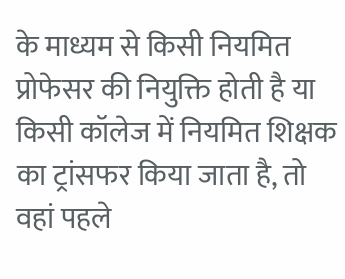के माध्यम से किसी नियमित प्रोफेसर की नियुक्ति होती है या किसी कॉलेज में नियमित शिक्षक का ट्रांसफर किया जाता है, तो वहां पहले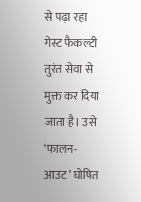से पढ़ा रहा गेस्ट फैकल्टी तुरंत सेवा से मुक्त कर दिया जाता है। उसे ‘फालन-आउट’ घोषित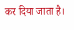कर दिया जाता है।